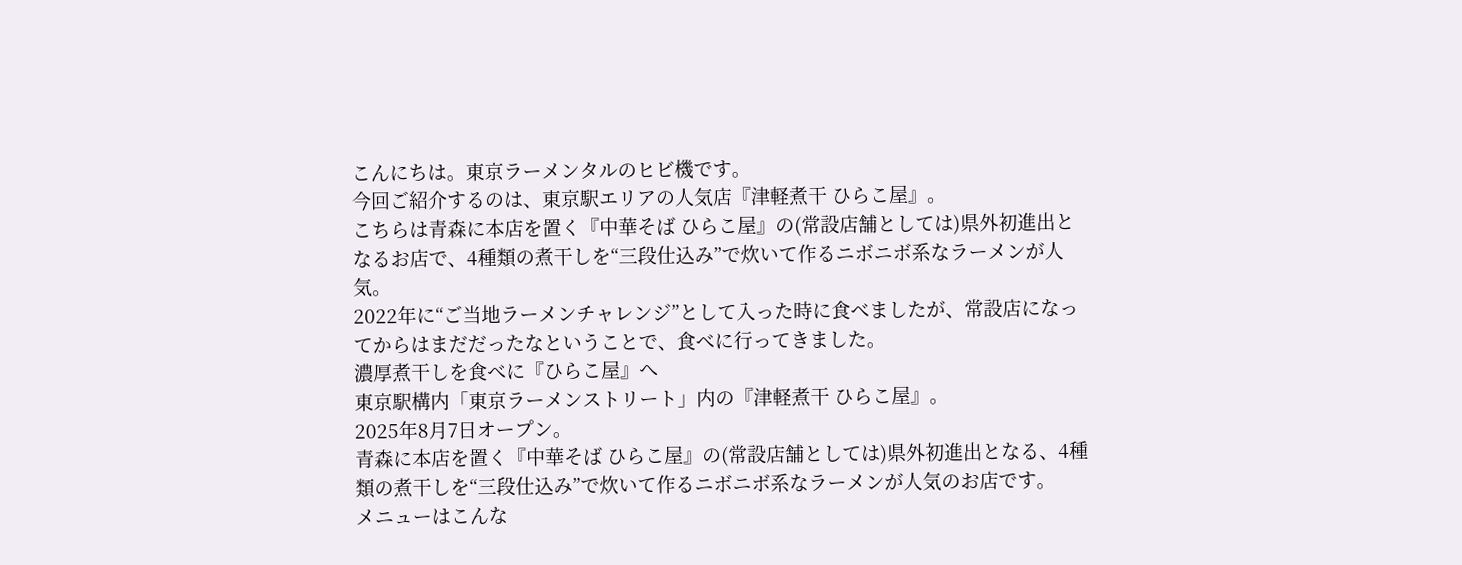こんにちは。東京ラーメンタルのヒビ機です。
今回ご紹介するのは、東京駅エリアの人気店『津軽煮干 ひらこ屋』。
こちらは青森に本店を置く『中華そば ひらこ屋』の(常設店舗としては)県外初進出となるお店で、4種類の煮干しを“三段仕込み”で炊いて作るニボニボ系なラーメンが人気。
2022年に“ご当地ラーメンチャレンジ”として入った時に食べましたが、常設店になってからはまだだったなということで、食べに行ってきました。
濃厚煮干しを食べに『ひらこ屋』へ
東京駅構内「東京ラーメンストリート」内の『津軽煮干 ひらこ屋』。
2025年8月7日オープン。
青森に本店を置く『中華そば ひらこ屋』の(常設店舗としては)県外初進出となる、4種類の煮干しを“三段仕込み”で炊いて作るニボニボ系なラーメンが人気のお店です。
メニューはこんな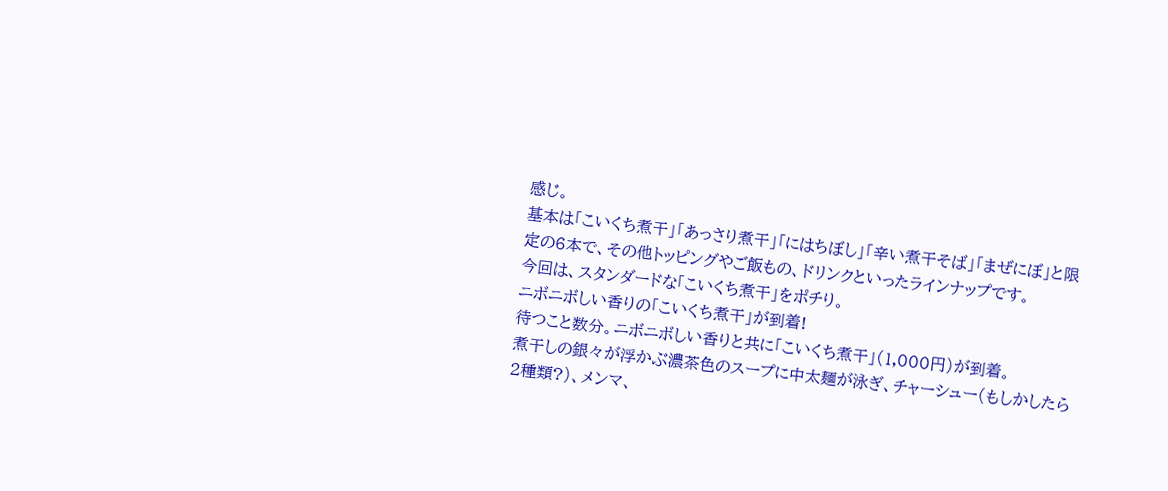感じ。
基本は「こいくち煮干」「あっさり煮干」「にはちぼし」「辛い煮干そば」「まぜにぼ」と限定の6本で、その他トッピングやご飯もの、ドリンクといったラインナップです。
今回は、スタンダードな「こいくち煮干」をポチり。
ニボニボしい香りの「こいくち煮干」が到着!
待つこと数分。ニボニボしい香りと共に「こいくち煮干」(1,000円)が到着。
煮干しの銀々が浮かぶ濃茶色のスープに中太麺が泳ぎ、チャーシュー(もしかしたら2種類?)、メンマ、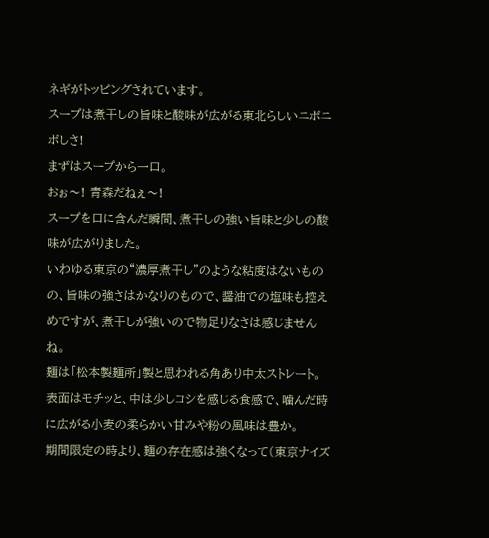ネギがトッピングされています。
スープは煮干しの旨味と酸味が広がる東北らしいニボニボしさ!
まずはスープから一口。
おぉ〜! 青森だねぇ〜!
スープを口に含んだ瞬間、煮干しの強い旨味と少しの酸味が広がりました。
いわゆる東京の“濃厚煮干し”のような粘度はないものの、旨味の強さはかなりのもので、醤油での塩味も控えめですが、煮干しが強いので物足りなさは感じませんね。
麺は「松本製麺所」製と思われる角あり中太ストレート。
表面はモチッと、中は少しコシを感じる食感で、噛んだ時に広がる小麦の柔らかい甘みや粉の風味は豊か。
期間限定の時より、麺の存在感は強くなって(東京ナイズ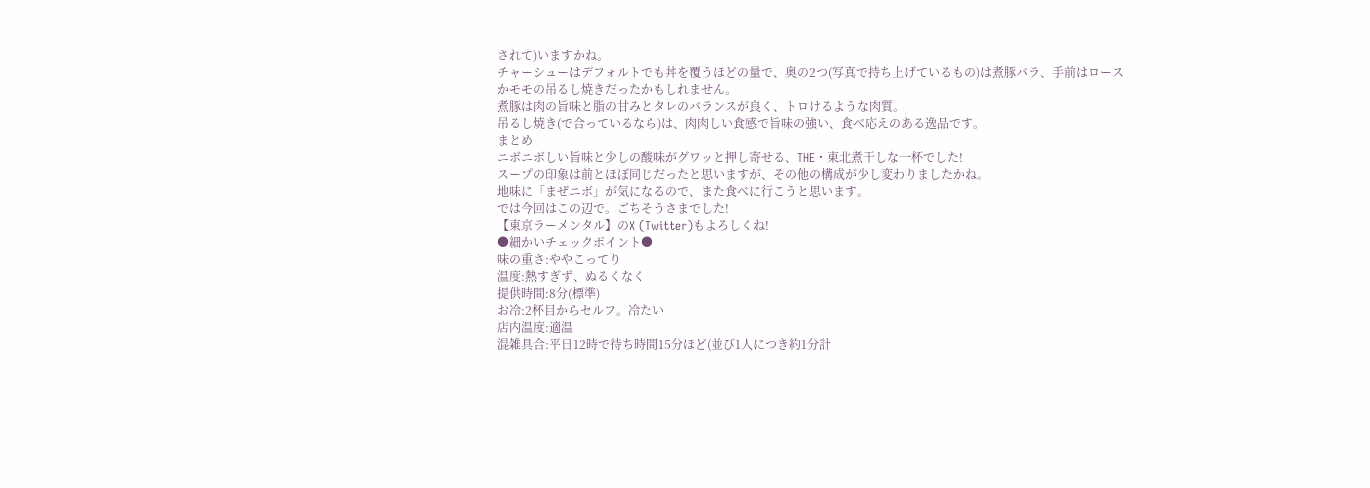されて)いますかね。
チャーシューはデフォルトでも丼を覆うほどの量で、奥の2つ(写真で持ち上げているもの)は煮豚バラ、手前はロースかモモの吊るし焼きだったかもしれません。
煮豚は肉の旨味と脂の甘みとタレのバランスが良く、トロけるような肉質。
吊るし焼き(で合っているなら)は、肉肉しい食感で旨味の強い、食べ応えのある逸品です。
まとめ
ニボニボしい旨味と少しの酸味がグワッと押し寄せる、THE・東北煮干しな一杯でした!
スープの印象は前とほぼ同じだったと思いますが、その他の構成が少し変わりましたかね。
地味に「まぜニボ」が気になるので、また食べに行こうと思います。
では今回はこの辺で。ごちそうさまでした!
【東京ラーメンタル】のX (Twitter)もよろしくね!
●細かいチェックポイント●
味の重さ:ややこってり
温度:熱すぎず、ぬるくなく
提供時間:8分(標準)
お冷:2杯目からセルフ。冷たい
店内温度:適温
混雑具合:平日12時で待ち時間15分ほど(並び1人につき約1分計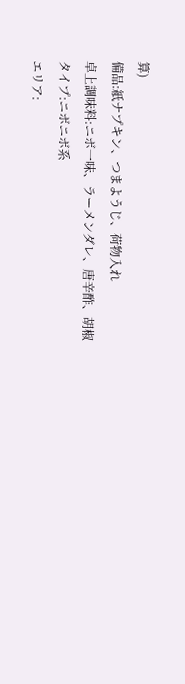算)
備品:紙ナプキン、つまようじ、荷物入れ
卓上調味料:ニボ一味、ラーメンダレ、唐辛酢、胡椒
タイプ:ニボニボ系
エリア: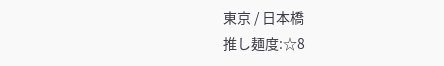東京 / 日本橋
推し麺度:☆8